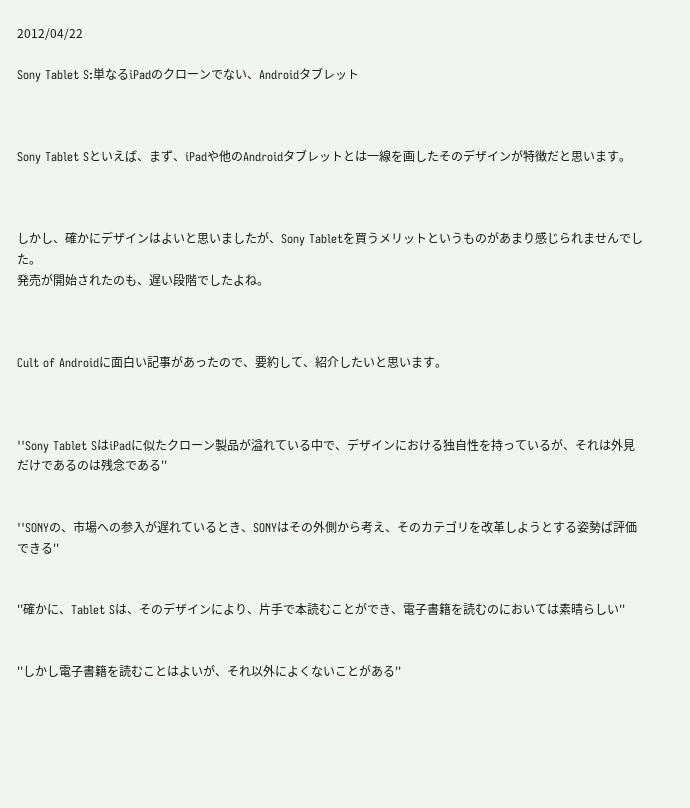2012/04/22

Sony Tablet S:単なるiPadのクローンでない、Androidタブレット



Sony Tablet Sといえば、まず、iPadや他のAndroidタブレットとは一線を画したそのデザインが特徴だと思います。



しかし、確かにデザインはよいと思いましたが、Sony Tabletを買うメリットというものがあまり感じられませんでした。
発売が開始されたのも、遅い段階でしたよね。



Cult of Androidに面白い記事があったので、要約して、紹介したいと思います。



''Sony Tablet SはiPadに似たクローン製品が溢れている中で、デザインにおける独自性を持っているが、それは外見だけであるのは残念である''


''SONYの、市場への参入が遅れているとき、SONYはその外側から考え、そのカテゴリを改革しようとする姿勢ば評価できる''


''確かに、Tablet Sは、そのデザインにより、片手で本読むことができ、電子書籍を読むのにおいては素晴らしい''


''しかし電子書籍を読むことはよいが、それ以外によくないことがある''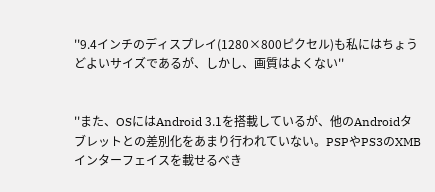''9.4インチのディスプレイ(1280×800ピクセル)も私にはちょうどよいサイズであるが、しかし、画質はよくない''


''また、OSにはAndroid 3.1を搭載しているが、他のAndroidタブレットとの差別化をあまり行われていない。PSPやPS3のXMBインターフェイスを載せるべき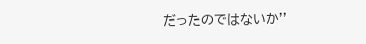だったのではないか''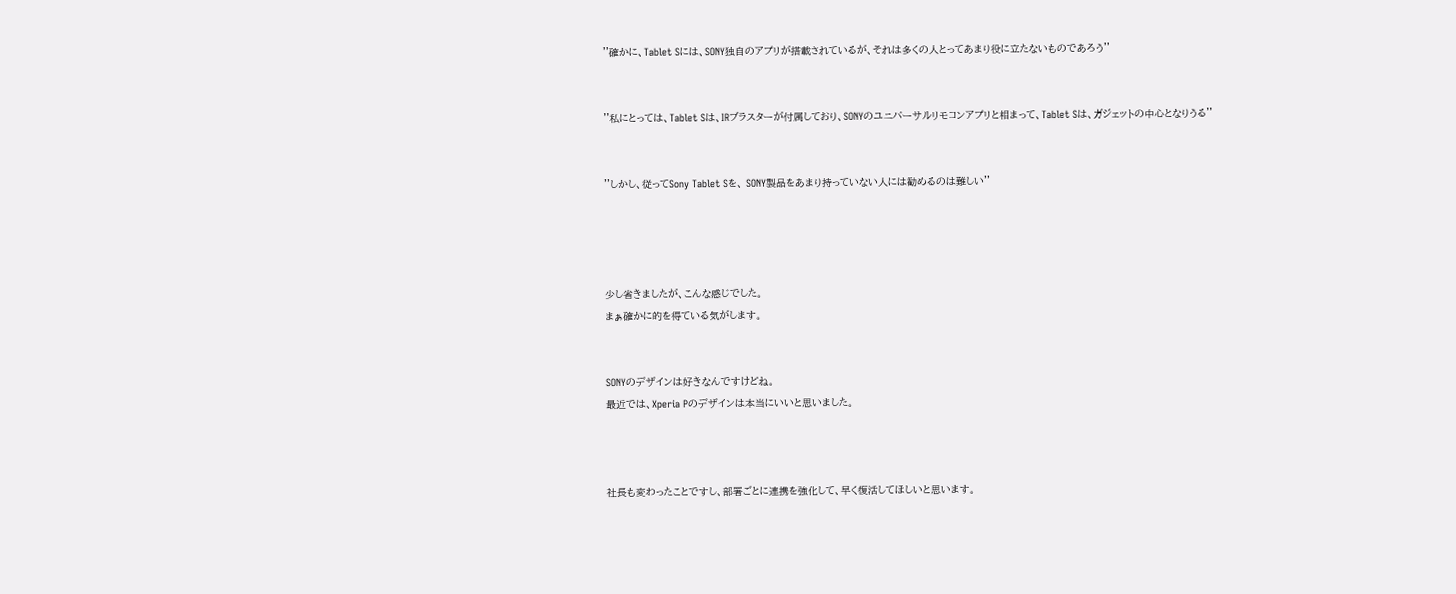''確かに、Tablet Sには、SONY独自のアプリが搭載されているが、それは多くの人とってあまり役に立たないものであろう''


''私にとっては、Tablet Sは、IRブラスターが付属しており、SONYのユニバーサルリモコンアプリと相まって、Tablet Sは、ガジェットの中心となりうる''


''しかし、従ってSony Tablet Sを、 SONY製品をあまり持っていない人には勧めるのは難しい''




少し省きましたが、こんな感じでした。
まぁ確かに的を得ている気がします。


SONYのデザインは好きなんですけどね。
最近では、Xperia Pのデザインは本当にいいと思いました。



社長も変わったことですし、部署ごとに連携を強化して、早く復活してほしいと思います。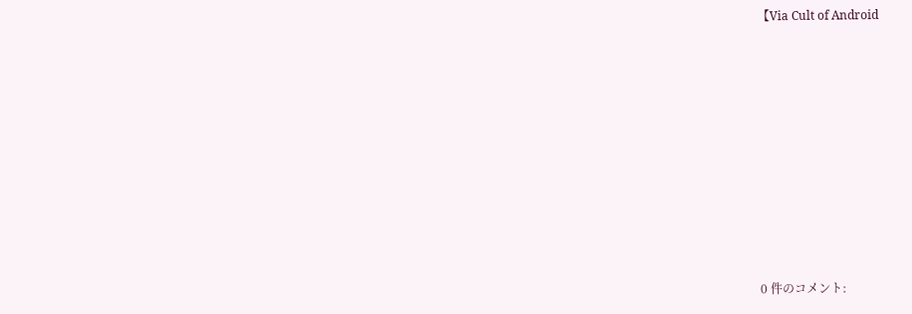【Via Cult of Android












0 件のコメント: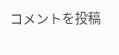コメントを投稿